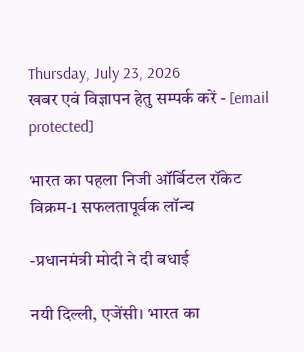Thursday, July 23, 2026
खबर एवं विज्ञापन हेतु सम्पर्क करें - [email protected]

भारत का पहला निजी ऑर्बिटल रॉकेट विक्रम-1 सफलतापूर्वक लॉन्च

-प्रधानमंत्री मोदी ने दी बधाई

नयी दिल्ली, एजेंसी। भारत का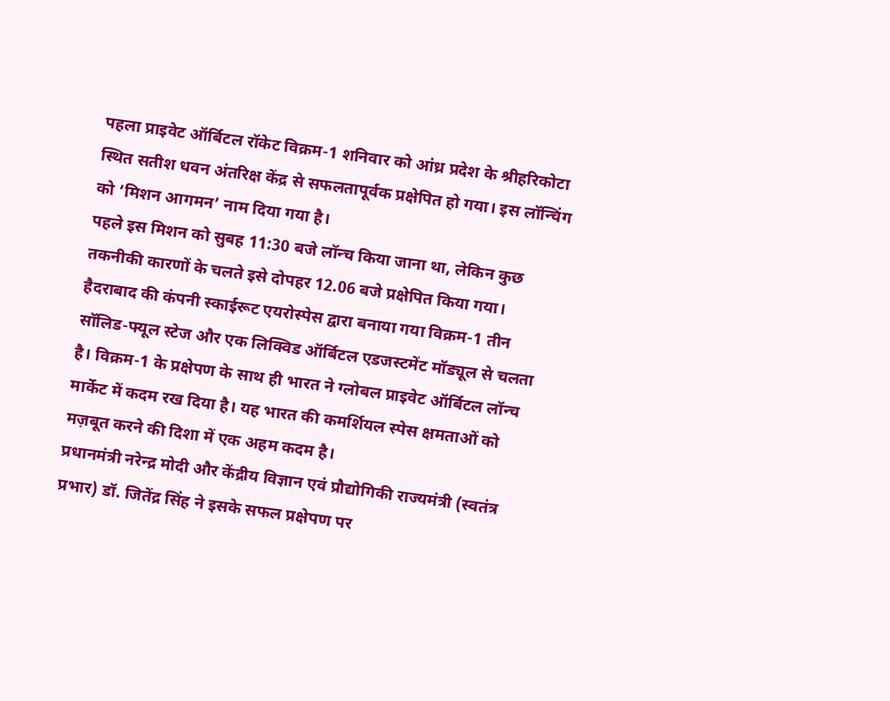पहला प्राइवेट ऑर्बिटल रॉकेट विक्रम-1 शनिवार को आंध्र प्रदेश के श्रीहरिकोटा स्थित सतीश धवन अंतरिक्ष केंद्र से सफलतापूर्वक प्रक्षेपित हो गया। इस लॉन्चिंग को ‘मिशन आगमन’ नाम दिया गया है।
पहले इस मिशन को सुबह 11:30 बजे लॉन्च किया जाना था, लेकिन कुछ तकनीकी कारणों के चलते इसे दोपहर 12.06 बजे प्रक्षेपित किया गया। हैदराबाद की कंपनी स्काईरूट एयरोस्पेस द्वारा बनाया गया विक्रम-1 तीन सॉलिड-फ्यूल स्टेज और एक लिक्विड ऑर्बिटल एडजस्टमेंट मॉड्यूल से चलता है। विक्रम-1 के प्रक्षेपण के साथ ही भारत ने ग्लोबल प्राइवेट ऑर्बिटल लॉन्च मार्केट में कदम रख दिया है। यह भारत की कमर्शियल स्पेस क्षमताओं को मज़बूत करने की दिशा में एक अहम कदम है।
प्रधानमंत्री नरेन्द्र मोदी और केंद्रीय विज्ञान एवं प्रौद्योगिकी राज्यमंत्री (स्वतंत्र प्रभार) डॉ. जितेंद्र सिंह ने इसके सफल प्रक्षेपण पर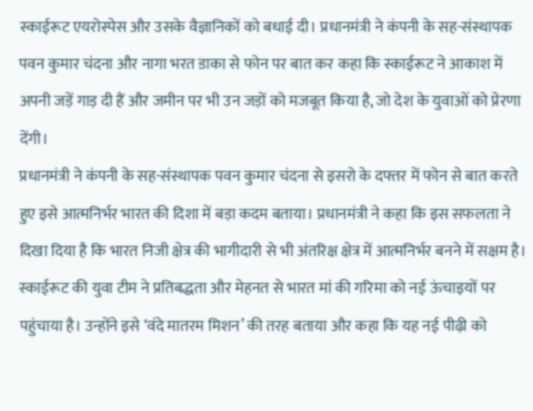स्काईरूट एयरोस्पेस और उसके वैज्ञानिकों को बधाई दी। प्रधानमंत्री ने कंपनी के सह-संस्थापक पवन कुमार चंदना और नागा भरत डाका से फोन पर बात कर कहा कि स्काईरूट ने आकाश में अपनी जड़ें गाड़ दी हैं और जमीन पर भी उन जड़ों को मजबूत किया है, जो देश के युवाओं को प्रेरणा देंगी।
प्रधानमंत्री ने कंपनी के सह-संस्थापक पवन कुमार चंदना से इसरो के दफ्तर में फोन से बात करते हुए इसे आत्मनिर्भर भारत की दिशा में बड़ा कदम बताया। प्रधानमंत्री ने कहा कि इस सफलता ने दिखा दिया है कि भारत निजी क्षेत्र की भागीदारी से भी अंतरिक्ष क्षेत्र में आत्मनिर्भर बनने में सक्षम है। स्काईरूट की युवा टीम ने प्रतिबद्धता और मेहनत से भारत मां की गरिमा को नई ऊंचाइयों पर पहुंचाया है। उन्होंने इसे ‘वंदे मातरम मिशन’ की तरह बताया और कहा कि यह नई पीढ़ी को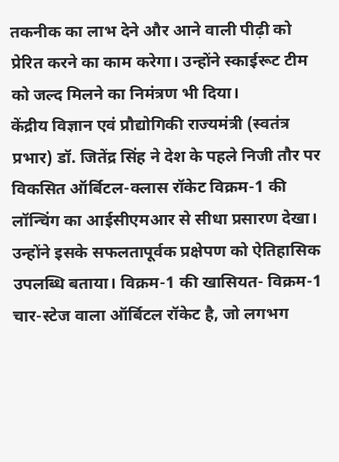तकनीक का लाभ देने और आने वाली पीढ़ी को प्रेरित करने का काम करेगा। उन्होंने स्काईरूट टीम को जल्द मिलने का निमंत्रण भी दिया।
केंद्रीय विज्ञान एवं प्रौद्योगिकी राज्यमंत्री (स्वतंत्र प्रभार) डॉ. जितेंद्र सिंह ने देश के पहले निजी तौर पर विकसित ऑर्बिटल-क्लास रॉकेट विक्रम-1 की लॉन्चिंग का आईसीएमआर से सीधा प्रसारण देखा। उन्होंने इसके सफलतापूर्वक प्रक्षेपण को ऐतिहासिक उपलब्धि बताया। विक्रम-1 की खासियत- विक्रम-1 चार-स्टेज वाला ऑर्बिटल रॉकेट है, जो लगभग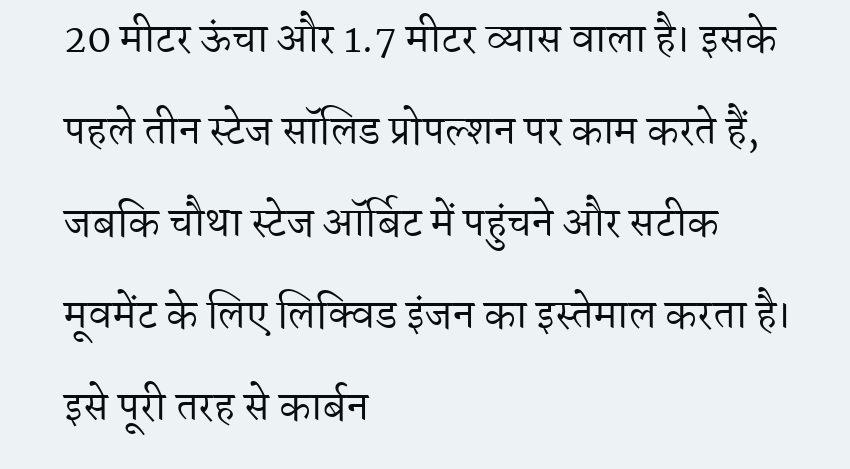20 मीटर ऊंचा और 1.7 मीटर व्यास वाला है। इसके पहले तीन स्टेज सॉलिड प्रोपल्शन पर काम करते हैं, जबकि चौथा स्टेज ऑर्बिट में पहुंचने और सटीक मूवमेंट के लिए लिक्विड इंजन का इस्तेमाल करता है। इसे पूरी तरह से कार्बन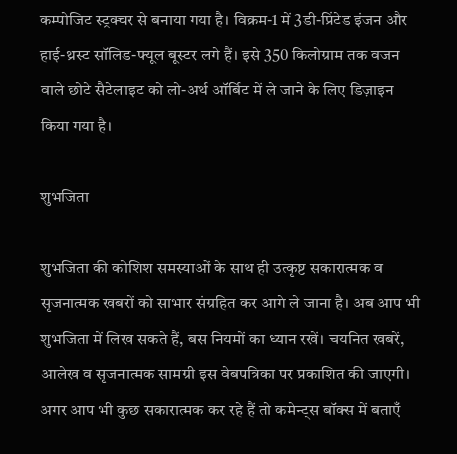कम्पोजिट स्ट्रक्चर से बनाया गया है। विक्रम-1 में 3डी-प्रिंटेड इंजन और हाई-थ्रस्ट सॉलिड-फ्यूल बूस्टर लगे हैं। इसे 350 किलोग्राम तक वजन वाले छोटे सैटेलाइट को लो-अर्थ ऑर्बिट में ले जाने के लिए डिज़ाइन किया गया है।

शुभजिता

शुभजिता की कोशिश समस्याओं के साथ ही उत्कृष्ट सकारात्मक व सृजनात्मक खबरों को साभार संग्रहित कर आगे ले जाना है। अब आप भी शुभजिता में लिख सकते हैं, बस नियमों का ध्यान रखें। चयनित खबरें, आलेख व सृजनात्मक सामग्री इस वेबपत्रिका पर प्रकाशित की जाएगी। अगर आप भी कुछ सकारात्मक कर रहे हैं तो कमेन्ट्स बॉक्स में बताएँ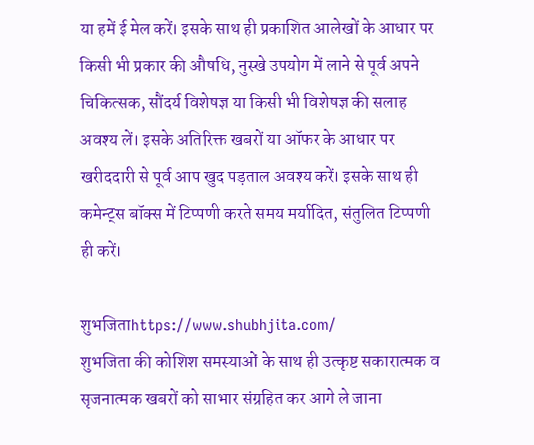या हमें ई मेल करें। इसके साथ ही प्रकाशित आलेखों के आधार पर किसी भी प्रकार की औषधि, नुस्खे उपयोग में लाने से पूर्व अपने चिकित्सक, सौंदर्य विशेषज्ञ या किसी भी विशेषज्ञ की सलाह अवश्य लें। इसके अतिरिक्त खबरों या ऑफर के आधार पर खरीददारी से पूर्व आप खुद पड़ताल अवश्य करें। इसके साथ ही कमेन्ट्स बॉक्स में टिप्पणी करते समय मर्यादित, संतुलित टिप्पणी ही करें।

शुभजिताhttps://www.shubhjita.com/
शुभजिता की कोशिश समस्याओं के साथ ही उत्कृष्ट सकारात्मक व सृजनात्मक खबरों को साभार संग्रहित कर आगे ले जाना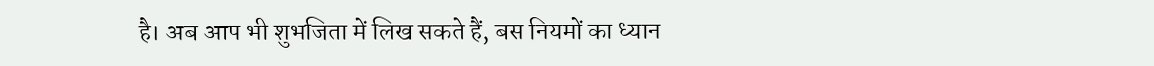है। अब आप भी शुभजिता में लिख सकते हैं, बस नियमों का ध्यान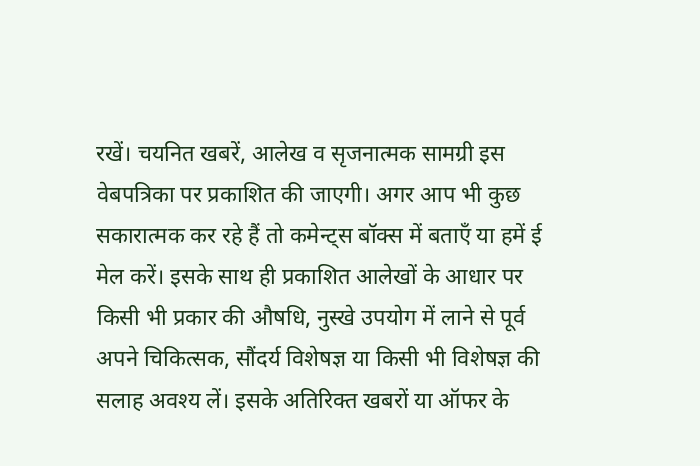रखें। चयनित खबरें, आलेख व सृजनात्मक सामग्री इस वेबपत्रिका पर प्रकाशित की जाएगी। अगर आप भी कुछ सकारात्मक कर रहे हैं तो कमेन्ट्स बॉक्स में बताएँ या हमें ई मेल करें। इसके साथ ही प्रकाशित आलेखों के आधार पर किसी भी प्रकार की औषधि, नुस्खे उपयोग में लाने से पूर्व अपने चिकित्सक, सौंदर्य विशेषज्ञ या किसी भी विशेषज्ञ की सलाह अवश्य लें। इसके अतिरिक्त खबरों या ऑफर के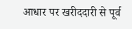आधार पर खरीददारी से पूर्व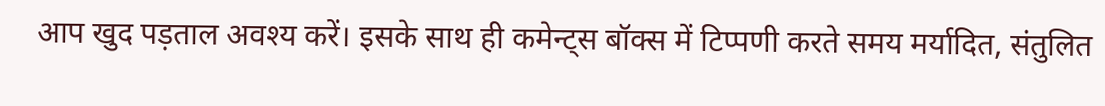आप खुद पड़ताल अवश्य करें। इसके साथ ही कमेन्ट्स बॉक्स में टिप्पणी करते समय मर्यादित, संतुलित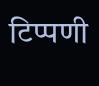टिप्पणी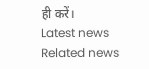ही करें।
Latest news
Related news